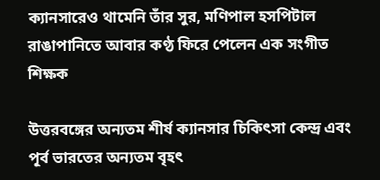ক্যানসারেও থামেনি তাঁর সুর, মণিপাল হসপিটাল রাঙাপানিতে আবার কণ্ঠ ফিরে পেলেন এক সংগীত শিক্ষক

উত্তরবঙ্গের অন্যতম শীর্ষ ক্যানসার চিকিৎসা কেন্দ্র এবং পূর্ব ভারতের অন্যতম বৃহৎ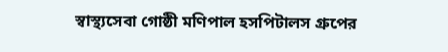স্বাস্থ্যসেবা গোষ্ঠী মণিপাল হসপিটালস গ্রুপের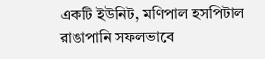একটি ইউনিট, মণিপাল হসপিটাল রাঙাপানি সফলভাবে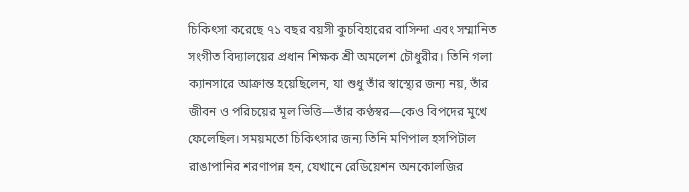চিকিৎসা করেছে ৭১ বছর বয়সী কুচবিহারের বাসিন্দা এবং সম্মানিত সংগীত বিদ্যালয়ের প্রধান শিক্ষক শ্রী অমলেশ চৌধুরীর। তিনি গলা ক্যানসারে আক্রান্ত হয়েছিলেন, যা শুধু তাঁর স্বাস্থ্যের জন্য নয়, তাঁর জীবন ও পরিচয়ের মূল ভিত্তি—তাঁর কণ্ঠস্বর—কেও বিপদের মুখে ফেলেছিল। সময়মতো চিকিৎসার জন্য তিনি মণিপাল হসপিটাল রাঙাপানির শরণাপন্ন হন, যেখানে রেডিয়েশন অনকোলজির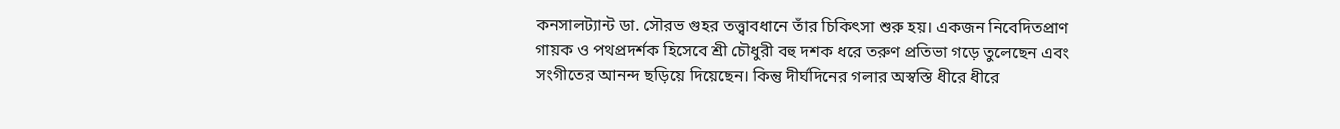কনসালট্যান্ট ডা. সৌরভ গুহর তত্ত্বাবধানে তাঁর চিকিৎসা শুরু হয়। একজন নিবেদিতপ্রাণ গায়ক ও পথপ্রদর্শক হিসেবে শ্রী চৌধুরী বহু দশক ধরে তরুণ প্রতিভা গড়ে তুলেছেন এবং সংগীতের আনন্দ ছড়িয়ে দিয়েছেন। কিন্তু দীর্ঘদিনের গলার অস্বস্তি ধীরে ধীরে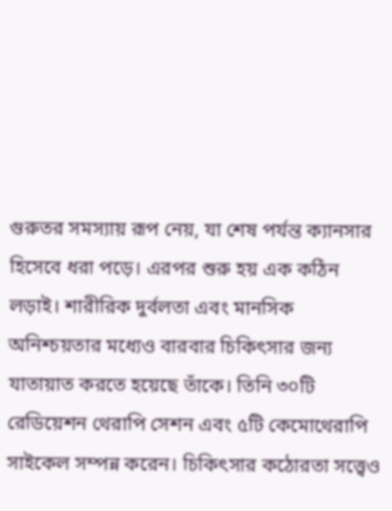গুরুতর সমস্যায় রূপ নেয়, যা শেষ পর্যন্ত ক্যানসার হিসেবে ধরা পড়ে। এরপর শুরু হয় এক কঠিন লড়াই। শারীরিক দুর্বলতা এবং মানসিক অনিশ্চয়তার মধ্যেও বারবার চিকিৎসার জন্য যাতায়াত করতে হয়েছে তাঁকে। তিনি ৩০টি রেডিয়েশন থেরাপি সেশন এবং ৫টি কেমোথেরাপি সাইকেল সম্পন্ন করেন। চিকিৎসার কঠোরতা সত্ত্বেও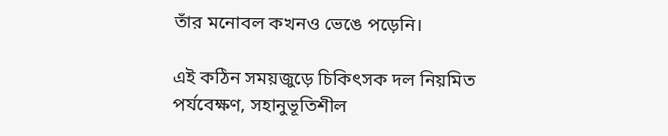তাঁর মনোবল কখনও ভেঙে পড়েনি।

এই কঠিন সময়জুড়ে চিকিৎসক দল নিয়মিত পর্যবেক্ষণ, সহানুভূতিশীল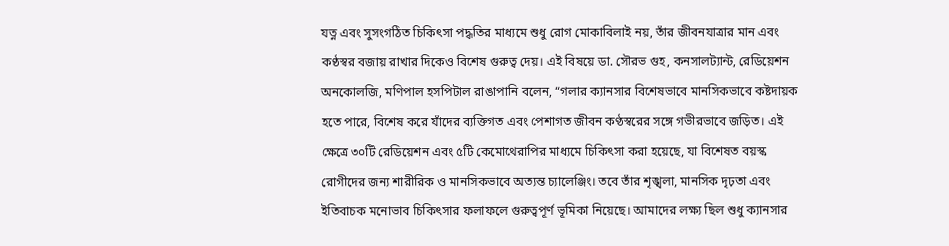যত্ন এবং সুসংগঠিত চিকিৎসা পদ্ধতির মাধ্যমে শুধু রোগ মোকাবিলাই নয়, তাঁর জীবনযাত্রার মান এবং কণ্ঠস্বর বজায় রাখার দিকেও বিশেষ গুরুত্ব দেয়। এই বিষয়ে ডা. সৌরভ গুহ, কনসালট্যান্ট, রেডিয়েশন অনকোলজি, মণিপাল হসপিটাল রাঙাপানি বলেন, “গলার ক্যানসার বিশেষভাবে মানসিকভাবে কষ্টদায়ক হতে পারে, বিশেষ করে যাঁদের ব্যক্তিগত এবং পেশাগত জীবন কণ্ঠস্বরের সঙ্গে গভীরভাবে জড়িত। এই ক্ষেত্রে ৩০টি রেডিয়েশন এবং ৫টি কেমোথেরাপির মাধ্যমে চিকিৎসা করা হয়েছে, যা বিশেষত বয়স্ক রোগীদের জন্য শারীরিক ও মানসিকভাবে অত্যন্ত চ্যালেঞ্জিং। তবে তাঁর শৃঙ্খলা, মানসিক দৃঢ়তা এবং ইতিবাচক মনোভাব চিকিৎসার ফলাফলে গুরুত্বপূর্ণ ভূমিকা নিয়েছে। আমাদের লক্ষ্য ছিল শুধু ক্যানসার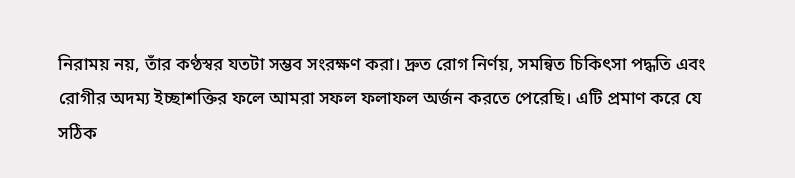নিরাময় নয়, তাঁর কণ্ঠস্বর যতটা সম্ভব সংরক্ষণ করা। দ্রুত রোগ নির্ণয়, সমন্বিত চিকিৎসা পদ্ধতি এবং রোগীর অদম্য ইচ্ছাশক্তির ফলে আমরা সফল ফলাফল অর্জন করতে পেরেছি। এটি প্রমাণ করে যে সঠিক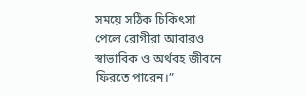সময়ে সঠিক চিকিৎসা পেলে রোগীরা আবারও স্বাভাবিক ও অর্থবহ জীবনে ফিরতে পারেন।”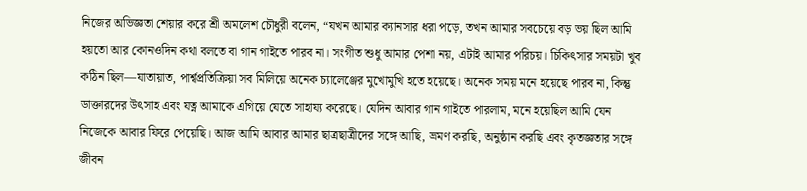নিজের অভিজ্ঞতা শেয়ার করে শ্রী অমলেশ চৌধুরী বলেন, “যখন আমার ক্যানসার ধরা পড়ে, তখন আমার সবচেয়ে বড় ভয় ছিল আমি হয়তো আর কোনওদিন কথা বলতে বা গান গাইতে পারব না। সংগীত শুধু আমার পেশা নয়, এটাই আমার পরিচয়। চিকিৎসার সময়টা খুব কঠিন ছিল—যাতায়াত, পার্শ্বপ্রতিক্রিয়া সব মিলিয়ে অনেক চ্যালেঞ্জের মুখোমুখি হতে হয়েছে। অনেক সময় মনে হয়েছে পারব না, কিন্তু ডাক্তারদের উৎসাহ এবং যত্ন আমাকে এগিয়ে যেতে সাহায্য করেছে। যেদিন আবার গান গাইতে পারলাম, মনে হয়েছিল আমি যেন নিজেকে আবার ফিরে পেয়েছি। আজ আমি আবার আমার ছাত্রছাত্রীদের সঙ্গে আছি, ভ্রমণ করছি, অনুষ্ঠান করছি এবং কৃতজ্ঞতার সঙ্গে জীবন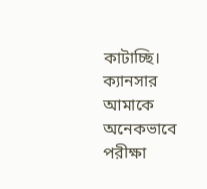কাটাচ্ছি। ক্যানসার আমাকে অনেকভাবে পরীক্ষা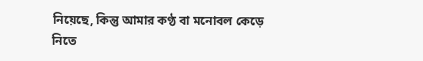নিয়েছে, কিন্তু আমার কণ্ঠ বা মনোবল কেড়ে নিতে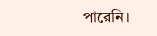পারেনি।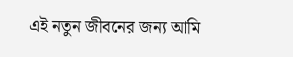এই নতুন জীবনের জন্য আমি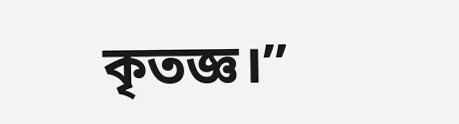কৃতজ্ঞ।”